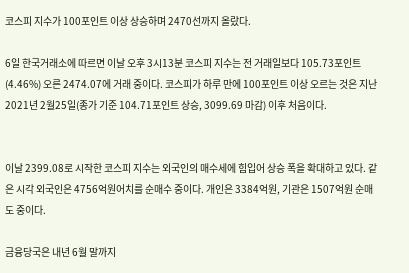코스피 지수가 100포인트 이상 상승하며 2470선까지 올랐다.

6일 한국거래소에 따르면 이날 오후 3시13분 코스피 지수는 전 거래일보다 105.73포인트(4.46%) 오른 2474.07에 거래 중이다. 코스피가 하루 만에 100포인트 이상 오르는 것은 지난 2021년 2월25일(종가 기준 104.71포인트 상승, 3099.69 마감) 이후 처음이다.


이날 2399.08로 시작한 코스피 지수는 외국인의 매수세에 힘입어 상승 폭을 확대하고 있다. 같은 시각 외국인은 4756억원어치를 순매수 중이다. 개인은 3384억원, 기관은 1507억원 순매도 중이다.

금융당국은 내년 6월 말까지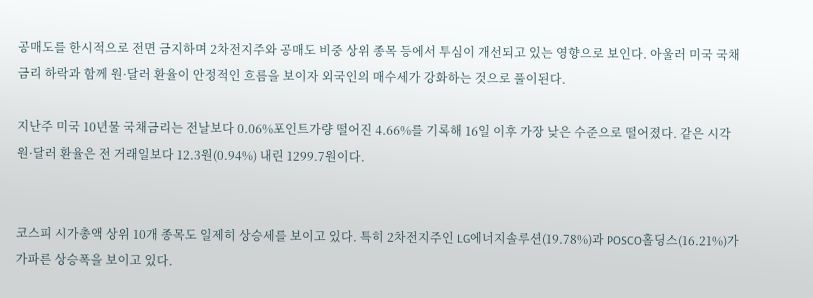공매도를 한시적으로 전면 금지하며 2차전지주와 공매도 비중 상위 종목 등에서 투심이 개선되고 있는 영향으로 보인다. 아울러 미국 국채금리 하락과 함께 원·달러 환율이 안정적인 흐름을 보이자 외국인의 매수세가 강화하는 것으로 풀이된다.

지난주 미국 10년물 국채금리는 전날보다 0.06%포인트가량 떨어진 4.66%를 기록해 16일 이후 가장 낮은 수준으로 떨어졌다. 같은 시각 원·달러 환율은 전 거래일보다 12.3원(0.94%) 내린 1299.7원이다.


코스피 시가총액 상위 10개 종목도 일제히 상승세를 보이고 있다. 특히 2차전지주인 LG에너지솔루션(19.78%)과 POSCO홀딩스(16.21%)가 가파른 상승폭을 보이고 있다.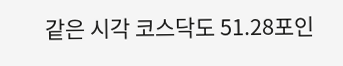같은 시각 코스닥도 51.28포인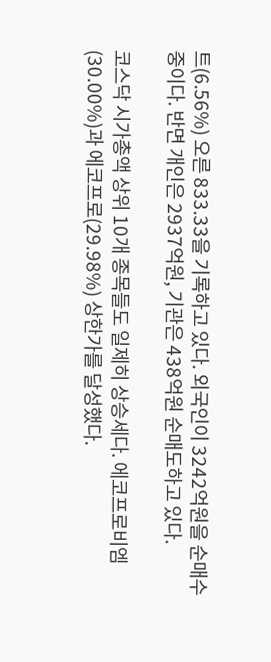트(6.56%) 오른 833.33을 기록하고 있다. 외국인이 3242억원을 순매수 중이다. 반면 개인은 2937억원, 기관은 438억원 순매도하고 있다.

코스닥 시가총액 상위 10개 종목들도 일제히 상승세다. 에코프로비엠(30.00%)과 에코프로(29.98%) 상한가를 달성했다.